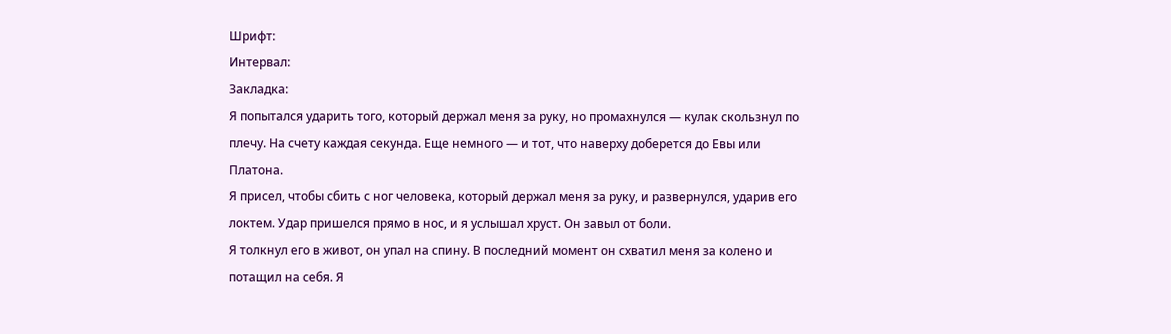Шрифт:
Интервал:
Закладка:
Я попытался ударить того, который держал меня за руку, но промахнулся — кулак скользнул по плечу. На счету каждая секунда. Еще немного — и тот, что наверху доберется до Евы или Платона.
Я присел, чтобы сбить с ног человека, который держал меня за руку, и развернулся, ударив его локтем. Удар пришелся прямо в нос, и я услышал хруст. Он завыл от боли.
Я толкнул его в живот, он упал на спину. В последний момент он схватил меня за колено и потащил на себя. Я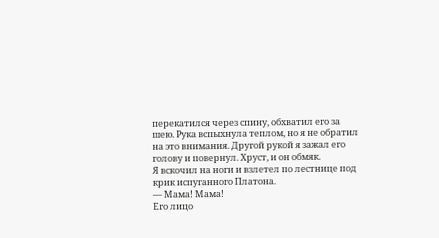перекатился через спину, обхватил его за шею. Рука вспыхнула теплом, но я не обратил на это внимания. Другой рукой я зажал его голову и повернул. Хруст, и он обмяк.
Я вскочил на ноги и взлетел по лестнице под крик испуганного Платона.
— Мама! Мама!
Его лицо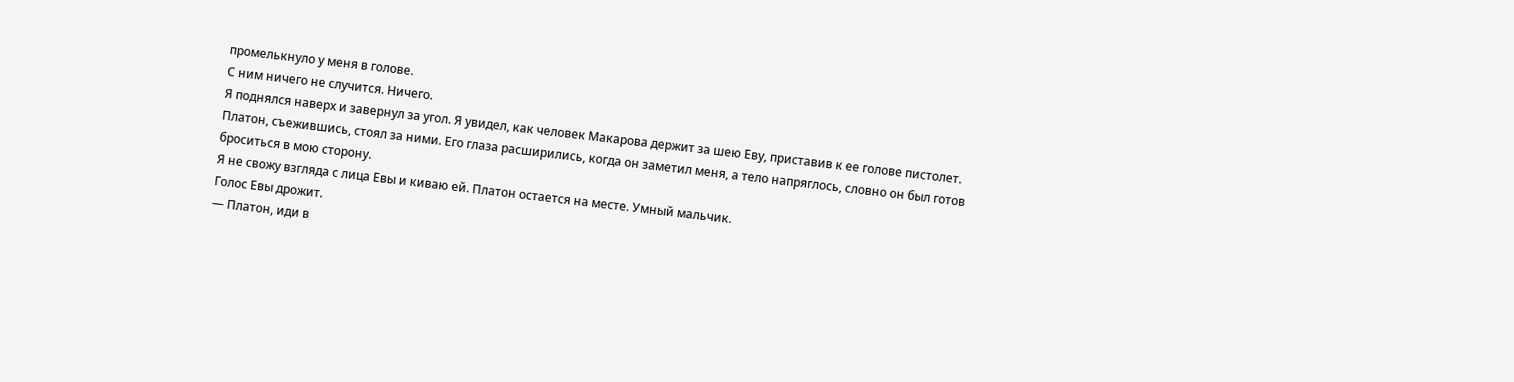промелькнуло у меня в голове.
С ним ничего не случится. Ничего.
Я поднялся наверх и завернул за угол. Я увидел, как человек Макарова держит за шею Еву, приставив к ее голове пистолет. Платон, съежившись, стоял за ними. Его глаза расширились, когда он заметил меня, а тело напряглось, словно он был готов броситься в мою сторону.
Я не свожу взгляда с лица Евы и киваю ей. Платон остается на месте. Умный мальчик.
Голос Евы дрожит.
— Платон, иди в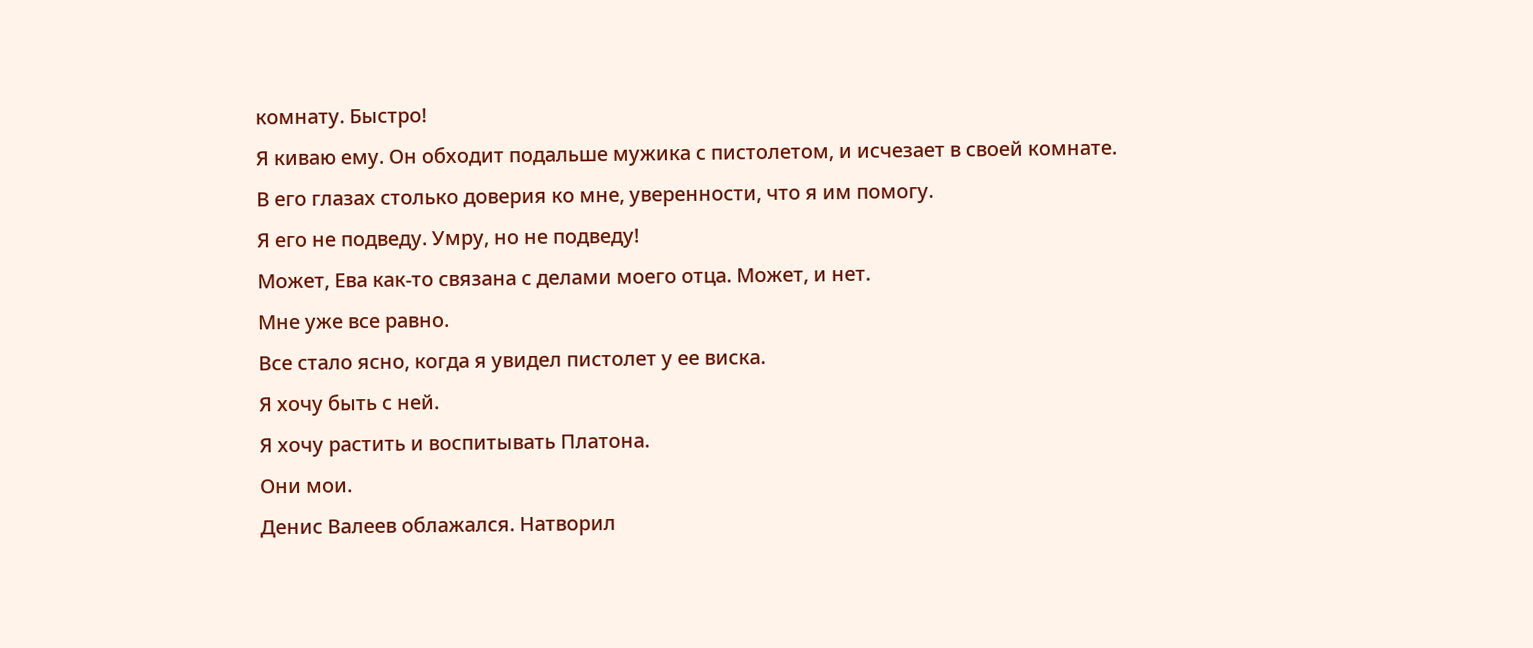комнату. Быстро!
Я киваю ему. Он обходит подальше мужика с пистолетом, и исчезает в своей комнате.
В его глазах столько доверия ко мне, уверенности, что я им помогу.
Я его не подведу. Умру, но не подведу!
Может, Ева как-то связана с делами моего отца. Может, и нет.
Мне уже все равно.
Все стало ясно, когда я увидел пистолет у ее виска.
Я хочу быть с ней.
Я хочу растить и воспитывать Платона.
Они мои.
Денис Валеев облажался. Натворил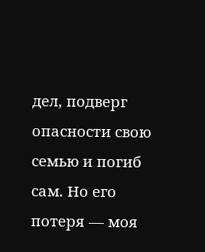дел, подверг опасности свою семью и погиб сам. Но его потеря — моя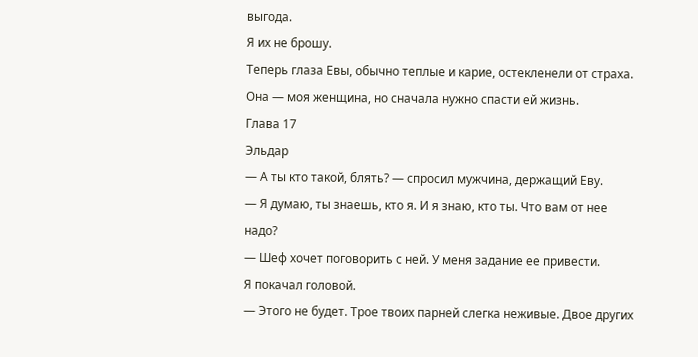выгода.
Я их не брошу.
Теперь глаза Евы, обычно теплые и карие, остекленели от страха.
Она — моя женщина, но сначала нужно спасти ей жизнь.
Глава 17
Эльдар
— А ты кто такой, блять? — спросил мужчина, держащий Еву.
— Я думаю, ты знаешь, кто я. И я знаю, кто ты. Что вам от нее надо?
— Шеф хочет поговорить с ней. У меня задание ее привести.
Я покачал головой.
— Этого не будет. Трое твоих парней слегка неживые. Двое других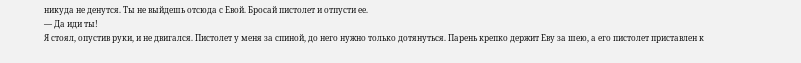никуда не денутся. Ты не выйдешь отсюда с Евой. Бросай пистолет и отпусти ее.
— Да иди ты!
Я стоял, опустив руки, и не двигался. Пистолет у меня за спиной, до него нужно только дотянуться. Парень крепко держит Еву за шею, а его пистолет приставлен к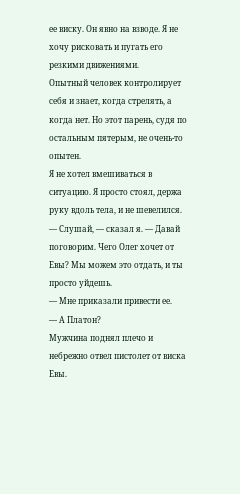ее виску. Он явно на взводе. Я не хочу рисковать и пугать его резкими движениями.
Опытный человек контролирует себя и знает, когда стрелять, а когда нет. Но этот парень, судя по остальным пятерым, не очень-то опытен.
Я не хотел вмешиваться в ситуацию. Я просто стоял, держа руку вдоль тела, и не шевелился.
— Слушай, — сказал я. — Давай поговорим. Чего Олег хочет от Евы? Мы можем это отдать, и ты просто уйдешь.
— Мне приказали привести ее.
— А Платон?
Мужчина поднял плечо и небрежно отвел пистолет от виска Евы.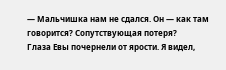— Мальчишка нам не сдался. Он — как там говорится? Сопутствующая потеря?
Глаза Евы почернели от ярости. Я видел,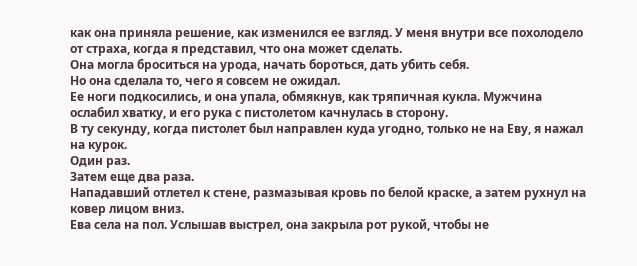как она приняла решение, как изменился ее взгляд. У меня внутри все похолодело от страха, когда я представил, что она может сделать.
Она могла броситься на урода, начать бороться, дать убить себя.
Но она сделала то, чего я совсем не ожидал.
Ее ноги подкосились, и она упала, обмякнув, как тряпичная кукла. Мужчина ослабил хватку, и его рука с пистолетом качнулась в сторону.
В ту секунду, когда пистолет был направлен куда угодно, только не на Еву, я нажал на курок.
Один раз.
Затем еще два раза.
Нападавший отлетел к стене, размазывая кровь по белой краске, а затем рухнул на ковер лицом вниз.
Ева села на пол. Услышав выстрел, она закрыла рот рукой, чтобы не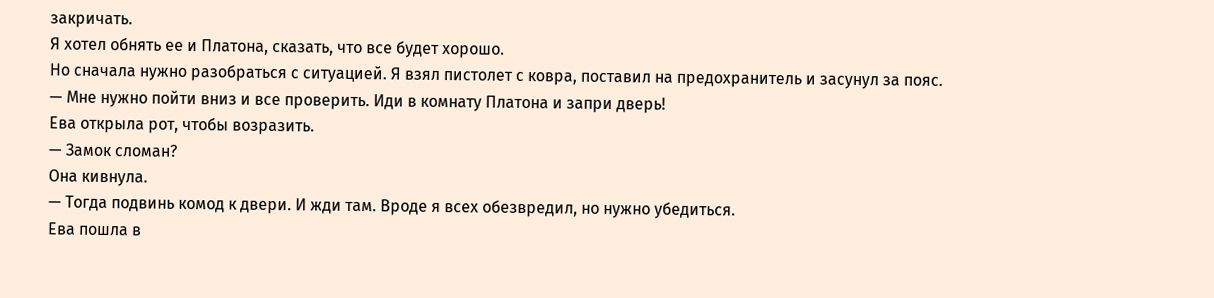закричать.
Я хотел обнять ее и Платона, сказать, что все будет хорошо.
Но сначала нужно разобраться с ситуацией. Я взял пистолет с ковра, поставил на предохранитель и засунул за пояс.
— Мне нужно пойти вниз и все проверить. Иди в комнату Платона и запри дверь!
Ева открыла рот, чтобы возразить.
— Замок сломан?
Она кивнула.
— Тогда подвинь комод к двери. И жди там. Вроде я всех обезвредил, но нужно убедиться.
Ева пошла в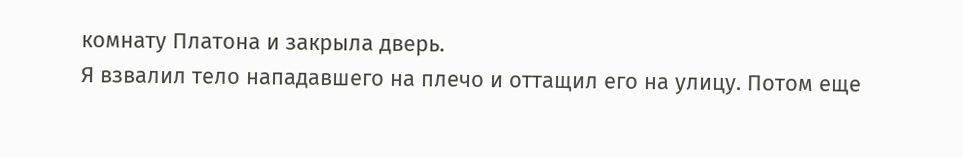комнату Платона и закрыла дверь.
Я взвалил тело нападавшего на плечо и оттащил его на улицу. Потом еще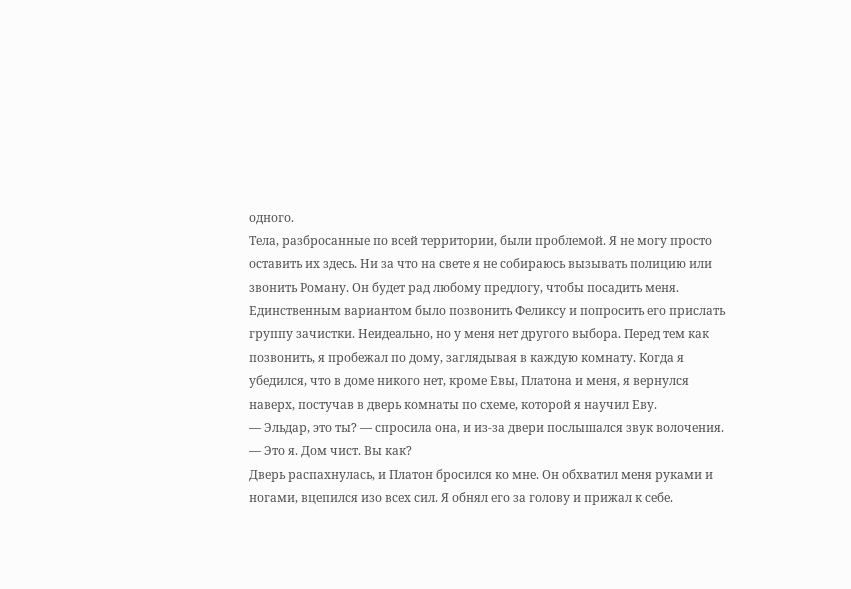одного.
Тела, разбросанные по всей территории, были проблемой. Я не могу просто оставить их здесь. Ни за что на свете я не собираюсь вызывать полицию или звонить Роману. Он будет рад любому предлогу, чтобы посадить меня.
Единственным вариантом было позвонить Феликсу и попросить его прислать группу зачистки. Неидеально, но у меня нет другого выбора. Перед тем как позвонить, я пробежал по дому, заглядывая в каждую комнату. Когда я убедился, что в доме никого нет, кроме Евы, Платона и меня, я вернулся наверх, постучав в дверь комнаты по схеме, которой я научил Еву.
— Эльдар, это ты? — спросила она, и из-за двери послышался звук волочения.
— Это я. Дом чист. Вы как?
Дверь распахнулась, и Платон бросился ко мне. Он обхватил меня руками и ногами, вцепился изо всех сил. Я обнял его за голову и прижал к себе.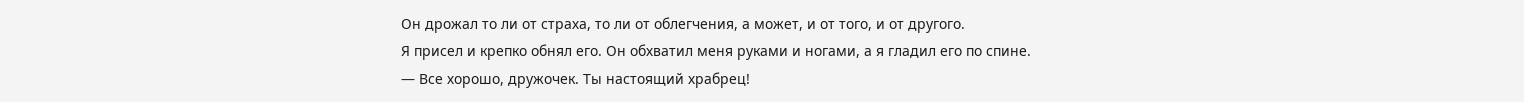Он дрожал то ли от страха, то ли от облегчения, а может, и от того, и от другого.
Я присел и крепко обнял его. Он обхватил меня руками и ногами, а я гладил его по спине.
— Все хорошо, дружочек. Ты настоящий храбрец!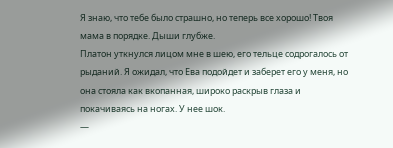Я знаю, что тебе было страшно, но теперь все хорошо! Твоя мама в порядке. Дыши глубже.
Платон уткнулся лицом мне в шею, его тельце содрогалось от рыданий. Я ожидал, что Ева подойдет и заберет его у меня, но она стояла как вкопанная, широко раскрыв глаза и покачиваясь на ногах. У нее шок.
—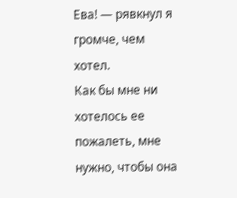Ева! — рявкнул я громче, чем хотел.
Как бы мне ни хотелось ее пожалеть, мне нужно, чтобы она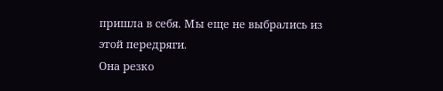пришла в себя. Мы еще не выбрались из этой передряги.
Она резко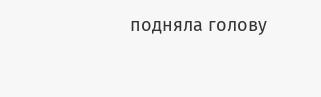подняла голову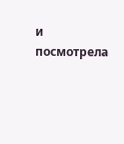и посмотрела